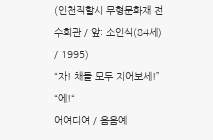(인천직할시 무형문화재 전수회관 / 앞: 소인식(84세) / 1995)
“자! 채들 모두 지어보세!” “에!“
어여디여 / 음음예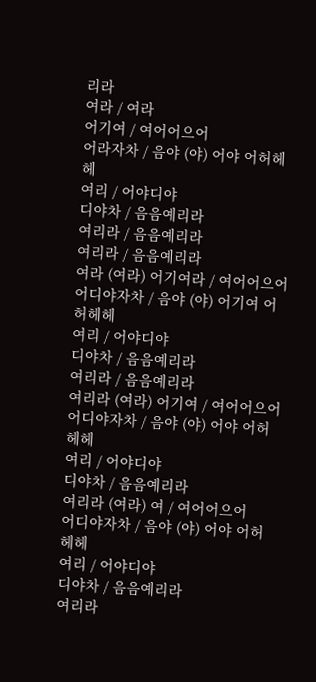리라
여라 / 여라
어기여 / 여어어으어
어라자차 / 음야 (야) 어야 어허헤헤
여리 / 어야디야
디야차 / 음음예리라
여리라 / 음음예리라
여리라 / 음음예리라
여라 (여라) 어기여라 / 여어어으어
어디야자차 / 음야 (야) 어기여 어허헤헤
여리 / 어야디야
디야차 / 음음예리라
여리라 / 음음예리라
여리라 (여라) 어기여 / 여어어으어
어디야자차 / 음야 (야) 어야 어허헤헤
여리 / 어야디야
디야차 / 음음예리라
여리라 (여라) 여 / 여어어으어
어디야자차 / 음야 (야) 어야 어허헤헤
여리 / 어야디야
디야차 / 음음예리라
여리라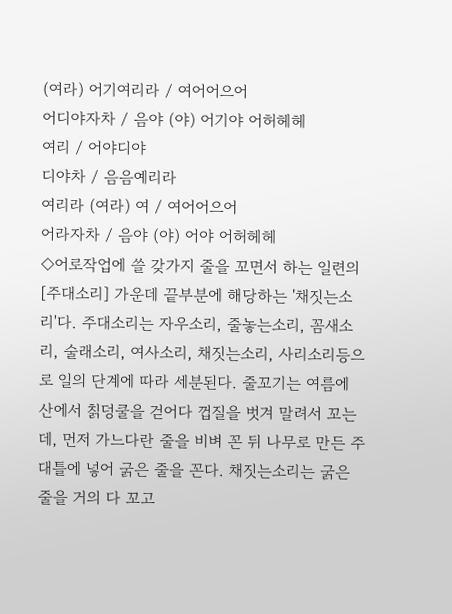(여라) 어기여리라 / 여어어으어
어디야자차 / 음야 (야) 어기야 어허헤헤
여리 / 어야디야
디야차 / 음음예리라
여리라 (여라) 여 / 여어어으어
어라자차 / 음야 (야) 어야 어허헤헤
◇어로작업에 쓸 갖가지 줄을 꼬면서 하는 일련의 [주대소리] 가운데 끝부분에 해당하는 '채짓는소리'다. 주대소리는 자우소리, 줄놓는소리, 꼼새소리, 술래소리, 여사소리, 채짓는소리, 사리소리등으로 일의 단계에 따라 세분된다. 줄꼬기는 여름에 산에서 칡덩쿨을 걷어다 껍질을 벗겨 말려서 꼬는데, 먼저 가느다란 줄을 비벼 꼰 뒤 나무로 만든 주대틀에 넣어 굵은 줄을 꼰다. 채짓는소리는 굵은 줄을 거의 다 꼬고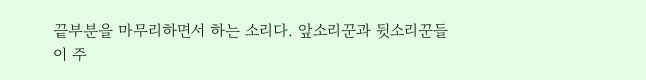끝부분을 마무리하면서 하는 소리다. 앞소리꾼과 뒷소리꾼들이 주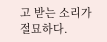고 받는 소리가 절묘하다.